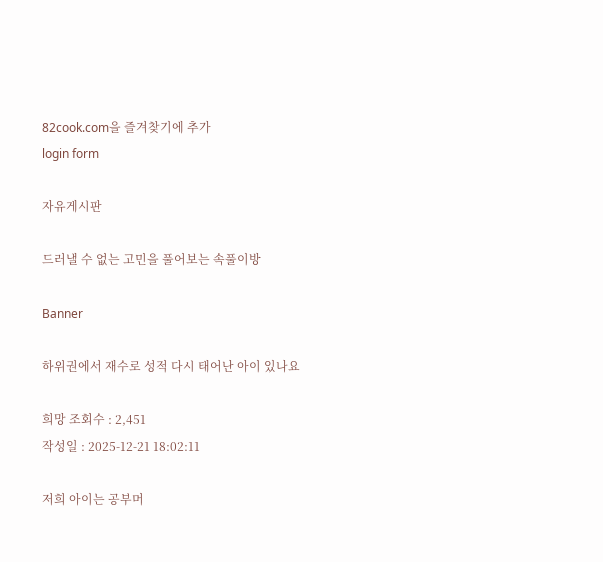82cook.com을 즐겨찾기에 추가
login form

자유게시판

드러낼 수 없는 고민을 풀어보는 속풀이방

Banner

하위권에서 재수로 성적 다시 태어난 아이 있나요

희망 조회수 : 2,451
작성일 : 2025-12-21 18:02:11

저희 아이는 공부머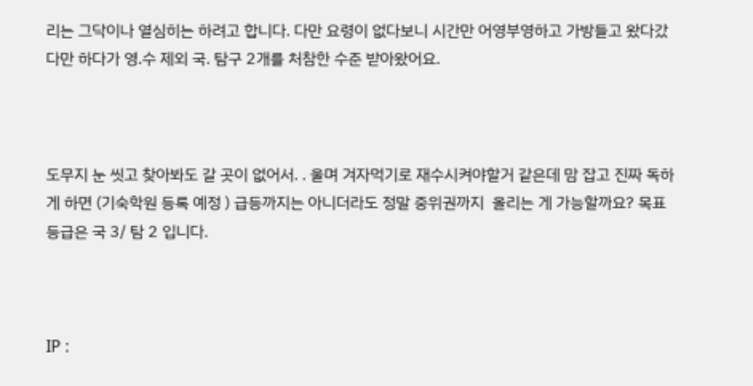리는 그닥이나 열심히는 하려고 합니다. 다만 요령이 없다보니 시간만 어영부영하고 가방들고 왔다갔다만 하다가 영.수 제외 국. 탐구 2개를 처참한 수준 받아왔어요.



도무지 눈 씻고 찾아봐도 갈 곳이 없어서. . 울며 겨자먹기로 재수시켜야할거 같은데 맘 잡고 진짜 독하게 하면 (기숙학원 등록 예정 ) 급등까지는 아니더라도 정말 중위권까지  올리는 게 가능할까요? 목표등급은 국 3/ 탐 2 입니다.



IP :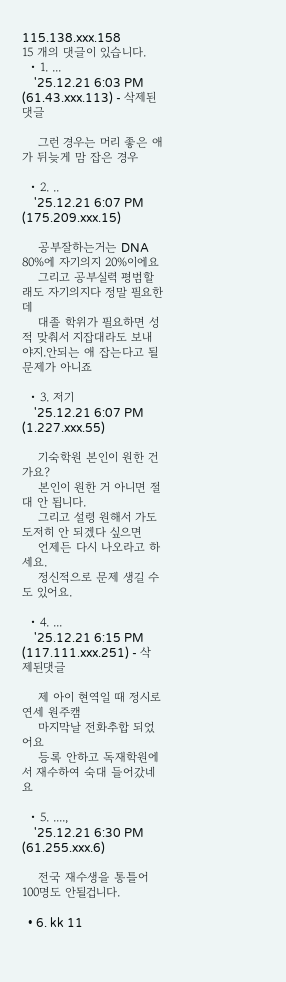115.138.xxx.158
15 개의 댓글이 있습니다.
  • 1. ...
    '25.12.21 6:03 PM (61.43.xxx.113) - 삭제된댓글

    그런 경우는 머리 좋은 애가 뒤늦게 맘 잡은 경우

  • 2. ..
    '25.12.21 6:07 PM (175.209.xxx.15)

    공부잘하는거는 DNA 80%에 자기의지 20%이에요
    그리고 공부실력 평범할래도 자기의지다 정말 필요한데
    대졸 학위가 필요하면 성적 맞춰서 지잡대라도 보내야지.안되는 애 잡는다고 될 문제가 아니죠

  • 3. 저기
    '25.12.21 6:07 PM (1.227.xxx.55)

    기숙학원 본인이 원한 건가요?
    본인이 원한 거 아니면 절대 안 됩니다.
    그리고 설령 원해서 가도 도저히 안 되겠다 싶으면
    언제든 다시 나오라고 하세요.
    정신적으로 문제 생길 수도 있어요.

  • 4. ...
    '25.12.21 6:15 PM (117.111.xxx.251) - 삭제된댓글

    제 아이 현역일 때 정시로 연세 원주캠
    마지막날 전화추합 되었어요
    등록 안하고 독재학원에서 재수하여 숙대 들어갔네요

  • 5. ....,
    '25.12.21 6:30 PM (61.255.xxx.6)

    전국 재수생을 통틀어 100명도 안될겁니다.

  • 6. kk 11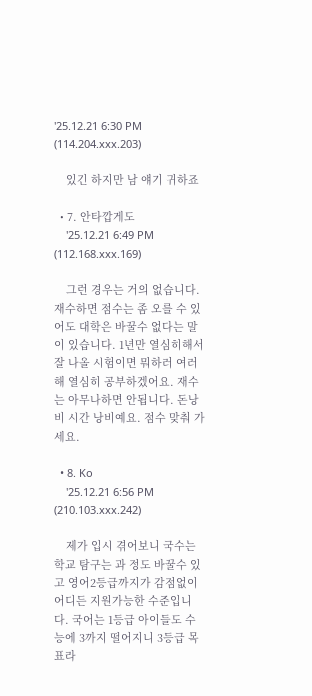'25.12.21 6:30 PM (114.204.xxx.203)

    있긴 하지만 남 얘기 귀하죠

  • 7. 안타깝게도
    '25.12.21 6:49 PM (112.168.xxx.169)

    그런 경우는 거의 없습니다. 재수하면 점수는 좀 오를 수 있어도 대학은 바꿀수 없다는 말이 있습니다. 1년만 열심히해서 잘 나올 시험이면 뭐하러 여러 해 열심히 공부하겠어요. 재수는 아무나하면 안됩니다. 돈낭비 시간 낭비예요. 점수 맞춰 가세요.

  • 8. Ko
    '25.12.21 6:56 PM (210.103.xxx.242)

    제가 입시 겪어보니 국수는 학교 탐구는 과 정도 바꿀수 있고 영어2등급까지가 감점없이 어디든 지원가능한 수준입니다. 국어는 1등급 아이들도 수능에 3까지 떨어지니 3등급 목표라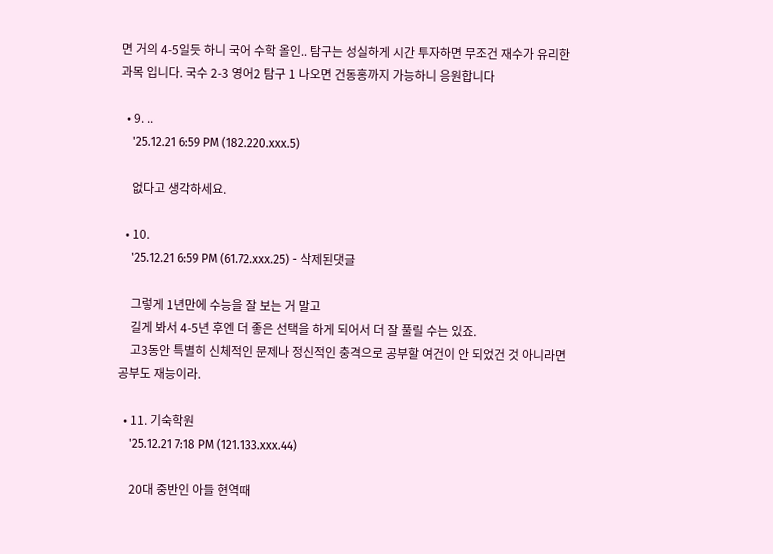면 거의 4-5일듯 하니 국어 수학 올인.. 탐구는 성실하게 시간 투자하면 무조건 재수가 유리한 과목 입니다. 국수 2-3 영어2 탐구 1 나오면 건동홍까지 가능하니 응원합니다

  • 9. ..
    '25.12.21 6:59 PM (182.220.xxx.5)

    없다고 생각하세요.

  • 10.
    '25.12.21 6:59 PM (61.72.xxx.25) - 삭제된댓글

    그렇게 1년만에 수능을 잘 보는 거 말고
    길게 봐서 4-5년 후엔 더 좋은 선택을 하게 되어서 더 잘 풀릴 수는 있죠.
    고3동안 특별히 신체적인 문제나 정신적인 충격으로 공부할 여건이 안 되었건 것 아니라면 공부도 재능이라.

  • 11. 기숙학원
    '25.12.21 7:18 PM (121.133.xxx.44)

    20대 중반인 아들 현역때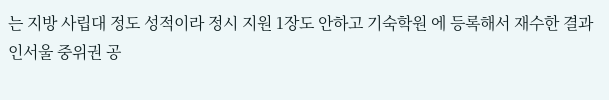는 지방 사립대 정도 성적이라 정시 지원 1장도 안하고 기숙학원 에 등록해서 재수한 결과 인서울 중위권 공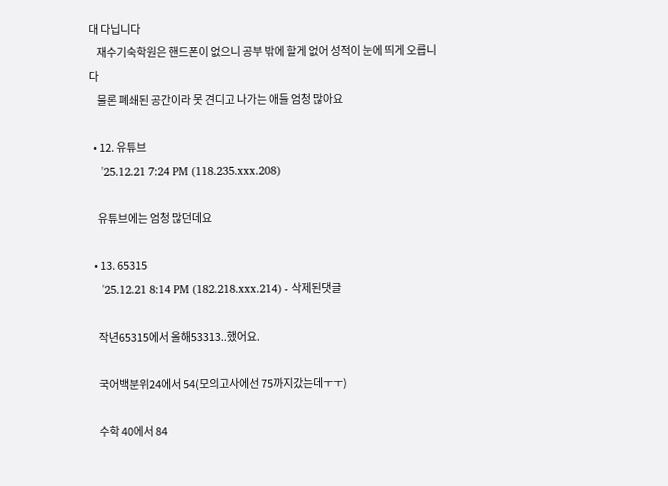대 다닙니다
    재수기숙학원은 핸드폰이 없으니 공부 밖에 할게 없어 성적이 눈에 띄게 오릅니다
    물론 폐쇄된 공간이라 못 견디고 나가는 애들 엄청 많아요

  • 12. 유튜브
    '25.12.21 7:24 PM (118.235.xxx.208)

    유튜브에는 엄청 많던데요

  • 13. 65315
    '25.12.21 8:14 PM (182.218.xxx.214) - 삭제된댓글

    작년65315에서 올해53313..했어요.

    국어백분위24에서 54(모의고사에선 75까지갔는데ㅜㅜ)

    수학 40에서 84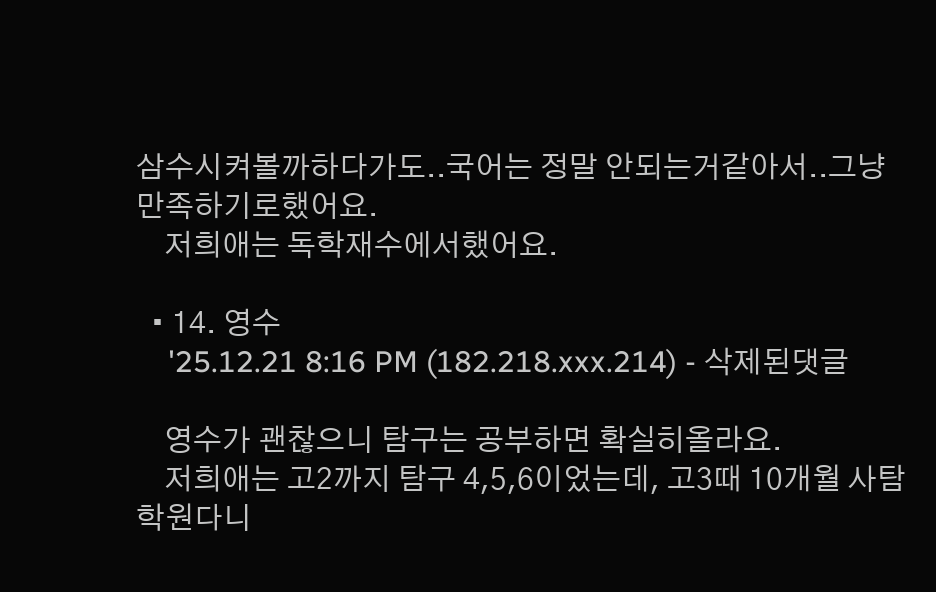삼수시켜볼까하다가도..국어는 정말 안되는거같아서..그냥 만족하기로했어요.
    저희애는 독학재수에서했어요.

  • 14. 영수
    '25.12.21 8:16 PM (182.218.xxx.214) - 삭제된댓글

    영수가 괜찮으니 탐구는 공부하면 확실히올라요.
    저희애는 고2까지 탐구 4,5,6이었는데, 고3때 10개월 사탐학원다니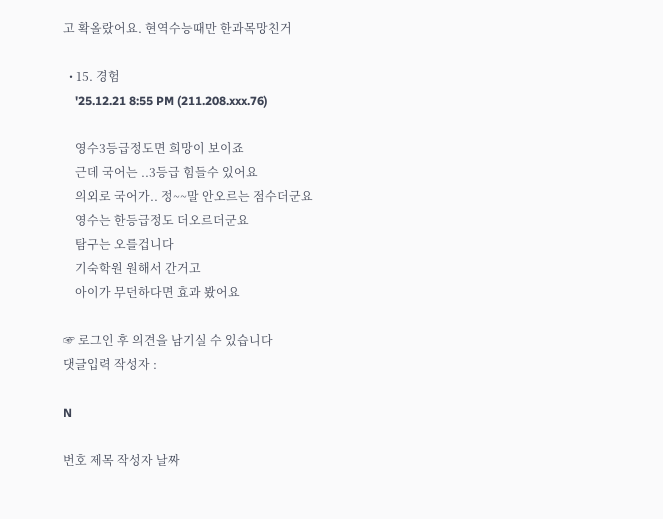고 확올랐어요. 현역수능때만 한과목망친거

  • 15. 경험
    '25.12.21 8:55 PM (211.208.xxx.76)

    영수3등급정도면 희망이 보이죠
    근데 국어는 ..3등급 힘들수 있어요
    의외로 국어가.. 정~~말 안오르는 점수더군요
    영수는 한등급정도 더오르더군요
    탐구는 오를겁니다
    기숙학원 원해서 간거고
    아이가 무던하다면 효과 봤어요

☞ 로그인 후 의견을 남기실 수 있습니다
댓글입력 작성자 :

N

번호 제목 작성자 날짜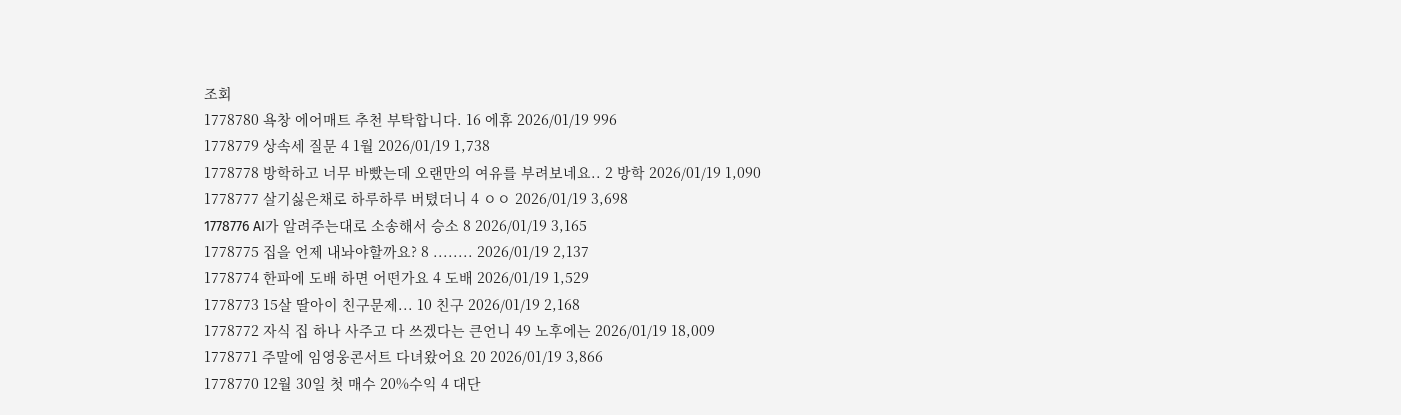조회
1778780 욕창 에어매트 추천 부탁합니다. 16 에휴 2026/01/19 996
1778779 상속세 질문 4 1월 2026/01/19 1,738
1778778 방학하고 너무 바빴는데 오랜만의 여유를 부려보네요.. 2 방학 2026/01/19 1,090
1778777 살기싫은채로 하루하루 버텼더니 4 ㅇㅇ 2026/01/19 3,698
1778776 AI가 알려주는대로 소송해서 승소 8 2026/01/19 3,165
1778775 집을 언제 내놔야할까요? 8 ........ 2026/01/19 2,137
1778774 한파에 도배 하면 어떤가요 4 도배 2026/01/19 1,529
1778773 15살 딸아이 친구문제... 10 친구 2026/01/19 2,168
1778772 자식 집 하나 사주고 다 쓰겠다는 큰언니 49 노후에는 2026/01/19 18,009
1778771 주말에 임영웅콘서트 다녀왔어요 20 2026/01/19 3,866
1778770 12월 30일 첫 매수 20%수익 4 대단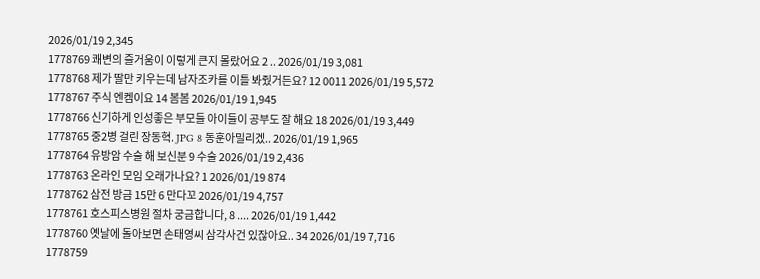2026/01/19 2,345
1778769 쾌변의 즐거움이 이렇게 큰지 몰랐어요 2 .. 2026/01/19 3,081
1778768 제가 딸만 키우는데 남자조카를 이틀 봐줬거든요? 12 0011 2026/01/19 5,572
1778767 주식 엔켐이요 14 봄봄 2026/01/19 1,945
1778766 신기하게 인성좋은 부모들 아이들이 공부도 잘 해요 18 2026/01/19 3,449
1778765 중2병 걸린 장동혁. JPG 8 동훈아밀리겠.. 2026/01/19 1,965
1778764 유방암 수술 해 보신분 9 수술 2026/01/19 2,436
1778763 온라인 모임 오래가나요? 1 2026/01/19 874
1778762 삼전 방금 15만 6 만다꼬 2026/01/19 4,757
1778761 호스피스병원 절차 궁금합니다, 8 .... 2026/01/19 1,442
1778760 옛날에 돌아보면 손태영씨 삼각사건 있잖아요.. 34 2026/01/19 7,716
1778759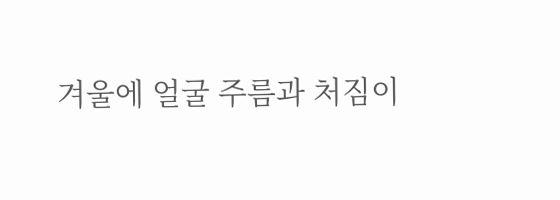겨울에 얼굴 주름과 처짐이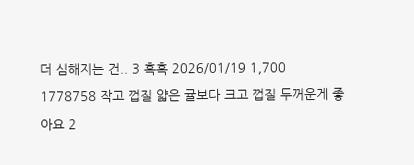더 심해지는 건.. 3 흑흑 2026/01/19 1,700
1778758 작고 껍질 얇은 귤보다 크고 껍질 두꺼운게 좋아요 2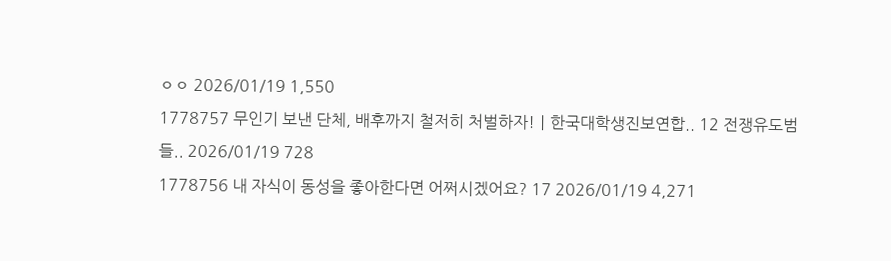ㅇㅇ 2026/01/19 1,550
1778757 무인기 보낸 단체, 배후까지 철저히 처벌하자!ㅣ한국대학생진보연합.. 12 전쟁유도범들.. 2026/01/19 728
1778756 내 자식이 동성을 좋아한다면 어쩌시겠어요? 17 2026/01/19 4,271